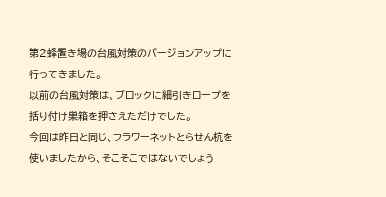第2蜂置き場の台風対策のバージョンアップに行ってきました。
以前の台風対策は、ブロックに細引きロープを括り付け巣箱を押さえただけでした。
今回は昨日と同じ、フラワーネットとらせん杭を使いましたから、そこそこではないでしょう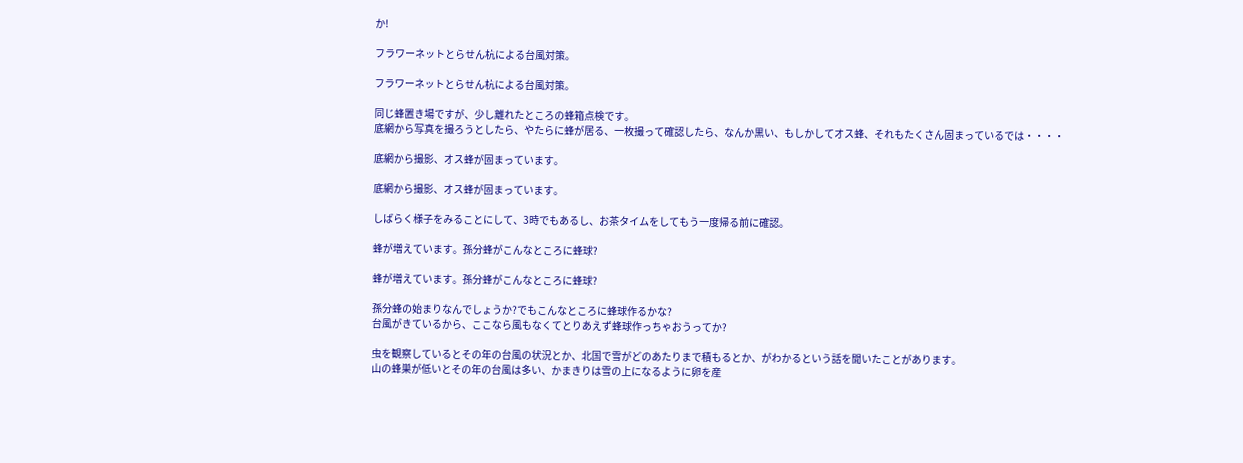か!

フラワーネットとらせん杭による台風対策。

フラワーネットとらせん杭による台風対策。

同じ蜂置き場ですが、少し離れたところの蜂箱点検です。
底網から写真を撮ろうとしたら、やたらに蜂が居る、一枚撮って確認したら、なんか黒い、もしかしてオス蜂、それもたくさん固まっているでは・・・・

底網から撮影、オス蜂が固まっています。

底網から撮影、オス蜂が固まっています。

しばらく様子をみることにして、3時でもあるし、お茶タイムをしてもう一度帰る前に確認。

蜂が増えています。孫分蜂がこんなところに蜂球?

蜂が増えています。孫分蜂がこんなところに蜂球?

孫分蜂の始まりなんでしょうか?でもこんなところに蜂球作るかな?
台風がきているから、ここなら風もなくてとりあえず蜂球作っちゃおうってか?

虫を観察しているとその年の台風の状況とか、北国で雪がどのあたりまで積もるとか、がわかるという話を聞いたことがあります。
山の蜂巣が低いとその年の台風は多い、かまきりは雪の上になるように卵を産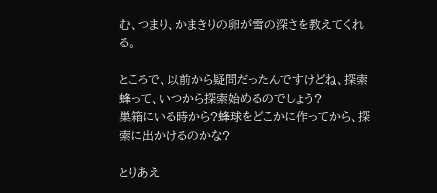む、つまり、かまきりの卵が雪の深さを教えてくれる。

ところで、以前から疑問だったんですけどね、探索蜂って、いつから探索始めるのでしょう?
巣箱にいる時から?蜂球をどこかに作ってから、探索に出かけるのかな?

とりあえ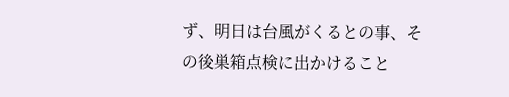ず、明日は台風がくるとの事、その後巣箱点検に出かけること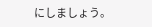にしましょう。